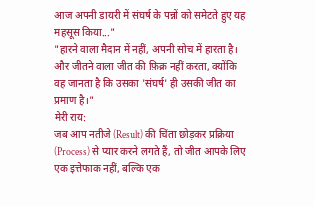आज अपनी डायरी में संघर्ष के पन्नों को समेटते हुए यह महसूस किया..."
"हारने वाला मैदान में नहीं, अपनी सोच में हारता है। और जीतने वाला जीत की फ़िक्र नहीं करता, क्योंकि वह जानता है कि उसका 'संघर्ष' ही उसकी जीत का प्रमाण है।"
मेरी राय:
जब आप नतीजे (Result) की चिंता छोड़कर प्रक्रिया (Process) से प्यार करने लगते हैं, तो जीत आपके लिए एक इत्तेफाक नहीं, बल्कि एक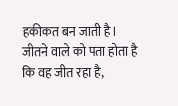हकीकत बन जाती है। जीतने वाले को पता होता है कि वह जीत रहा है,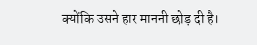क्योंकि उसने हार माननी छोड़ दी है।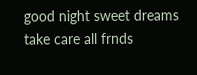good night sweet dreams take care all frnds